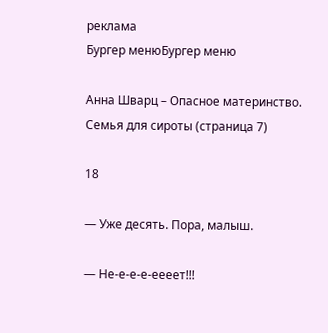реклама
Бургер менюБургер меню

Анна Шварц – Опасное материнство. Семья для сироты (страница 7)

18

— Уже десять. Пора, малыш.

— Не-е-е-е-еееет!!!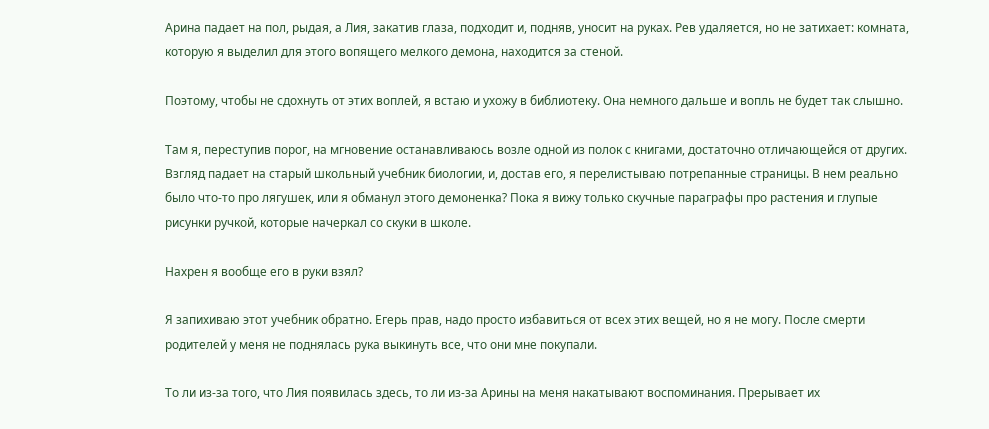Арина падает на пол, рыдая, а Лия, закатив глаза, подходит и, подняв, уносит на руках. Рев удаляется, но не затихает: комната, которую я выделил для этого вопящего мелкого демона, находится за стеной.

Поэтому, чтобы не сдохнуть от этих воплей, я встаю и ухожу в библиотеку. Она немного дальше и вопль не будет так слышно.

Там я, переступив порог, на мгновение останавливаюсь возле одной из полок с книгами, достаточно отличающейся от других. Взгляд падает на старый школьный учебник биологии, и, достав его, я перелистываю потрепанные страницы. В нем реально было что-то про лягушек, или я обманул этого демоненка? Пока я вижу только скучные параграфы про растения и глупые рисунки ручкой, которые начеркал со скуки в школе.

Нахрен я вообще его в руки взял?

Я запихиваю этот учебник обратно. Егерь прав, надо просто избавиться от всех этих вещей, но я не могу. После смерти родителей у меня не поднялась рука выкинуть все, что они мне покупали.

То ли из-за того, что Лия появилась здесь, то ли из-за Арины на меня накатывают воспоминания. Прерывает их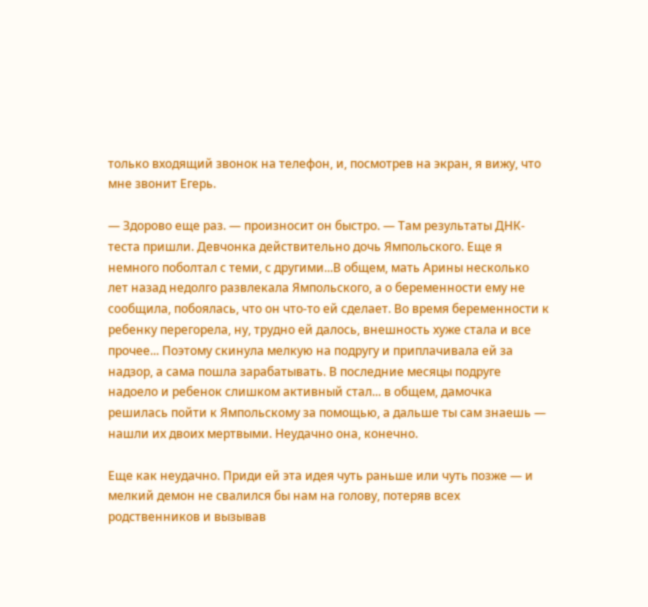только входящий звонок на телефон, и, посмотрев на экран, я вижу, что мне звонит Егерь.

— Здорово еще раз. — произносит он быстро. — Там результаты ДНК-теста пришли. Девчонка действительно дочь Ямпольского. Еще я немного поболтал с теми, с другими...В общем, мать Арины несколько лет назад недолго развлекала Ямпольского, а о беременности ему не сообщила, побоялась, что он что-то ей сделает. Во время беременности к ребенку перегорела, ну, трудно ей далось, внешность хуже стала и все прочее... Поэтому скинула мелкую на подругу и приплачивала ей за надзор, а сама пошла зарабатывать. В последние месяцы подруге надоело и ребенок слишком активный стал... в общем, дамочка решилась пойти к Ямпольскому за помощью, а дальше ты сам знаешь — нашли их двоих мертвыми. Неудачно она, конечно.

Еще как неудачно. Приди ей эта идея чуть раньше или чуть позже — и мелкий демон не свалился бы нам на голову, потеряв всех родственников и вызывав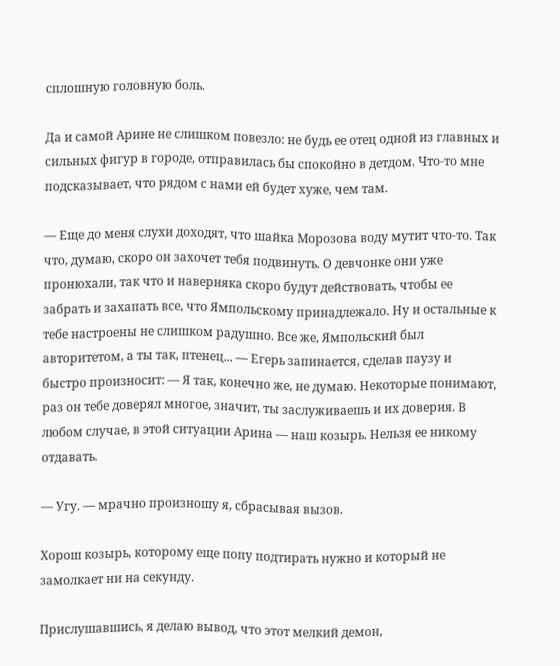сплошную головную боль.

Да и самой Арине не слишком повезло: не будь ее отец одной из главных и сильных фигур в городе, отправилась бы спокойно в детдом. Что-то мне подсказывает, что рядом с нами ей будет хуже, чем там.

— Еще до меня слухи доходят, что шайка Морозова воду мутит что-то. Так что, думаю, скоро он захочет тебя подвинуть. О девчонке они уже пронюхали, так что и наверняка скоро будут действовать, чтобы ее забрать и захапать все, что Ямпольскому принадлежало. Ну и остальные к тебе настроены не слишком радушно. Все же, Ямпольский был авторитетом, а ты так, птенец... — Егерь запинается, сделав паузу и быстро произносит: — Я так, конечно же, не думаю. Некоторые понимают, раз он тебе доверял многое, значит, ты заслуживаешь и их доверия. В любом случае, в этой ситуации Арина — наш козырь. Нельзя ее никому отдавать.

— Угу. — мрачно произношу я, сбрасывая вызов.

Хорош козырь, которому еще попу подтирать нужно и который не замолкает ни на секунду.

Прислушавшись, я делаю вывод, что этот мелкий демон,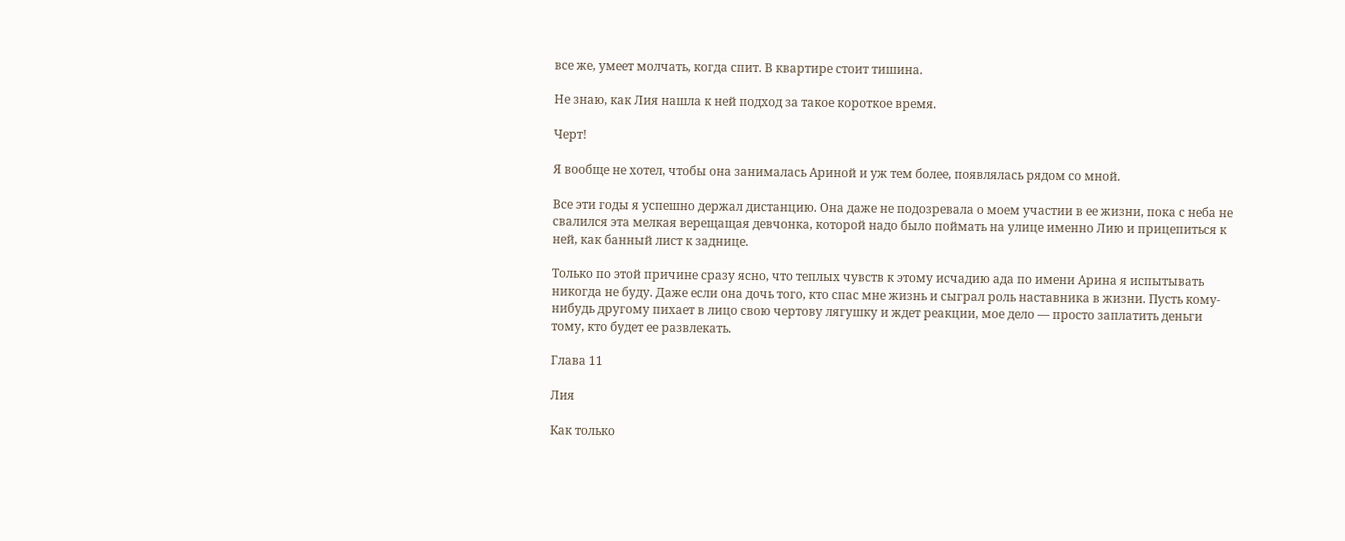все же, умеет молчать, когда спит. В квартире стоит тишина.

Не знаю, как Лия нашла к ней подход за такое короткое время.

Черт!

Я вообще не хотел, чтобы она занималась Ариной и уж тем более, появлялась рядом со мной.

Все эти годы я успешно держал дистанцию. Она даже не подозревала о моем участии в ее жизни, пока с неба не свалился эта мелкая верещащая девчонка, которой надо было поймать на улице именно Лию и прицепиться к ней, как банный лист к заднице.

Только по этой причине сразу ясно, что теплых чувств к этому исчадию ада по имени Арина я испытывать никогда не буду. Даже если она дочь того, кто спас мне жизнь и сыграл роль наставника в жизни. Пусть кому-нибудь другому пихает в лицо свою чертову лягушку и ждет реакции, мое дело — просто заплатить деньги тому, кто будет ее развлекать.

Глава 11

Лия

Как только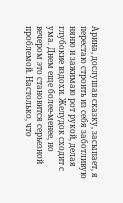Арина, дослушав сказку, засыпает, я перестаю строить из себя заботливую няню и зажимаю рот рукой, делая глубокие вздохи. Желудок сходит с ума. Днем еще более-менее, но вечером это становится серьезной проблемой. Настолько, что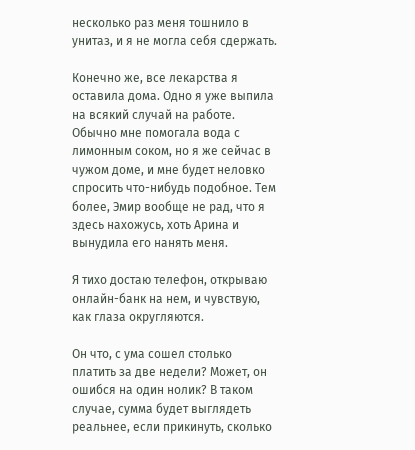несколько раз меня тошнило в унитаз, и я не могла себя сдержать.

Конечно же, все лекарства я оставила дома. Одно я уже выпила на всякий случай на работе. Обычно мне помогала вода с лимонным соком, но я же сейчас в чужом доме, и мне будет неловко спросить что-нибудь подобное. Тем более, Эмир вообще не рад, что я здесь нахожусь, хоть Арина и вынудила его нанять меня.

Я тихо достаю телефон, открываю онлайн-банк на нем, и чувствую, как глаза округляются.

Он что, с ума сошел столько платить за две недели? Может, он ошибся на один нолик? В таком случае, сумма будет выглядеть реальнее, если прикинуть, сколько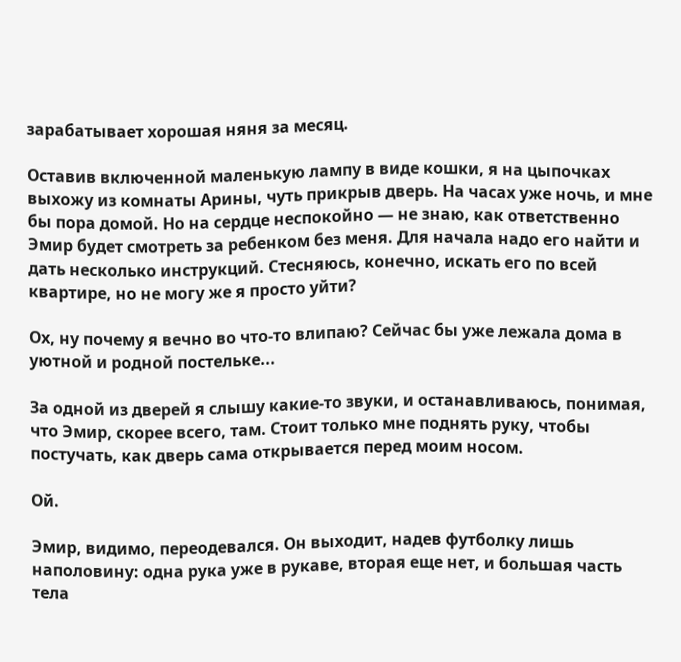зарабатывает хорошая няня за месяц.

Оставив включенной маленькую лампу в виде кошки, я на цыпочках выхожу из комнаты Арины, чуть прикрыв дверь. На часах уже ночь, и мне бы пора домой. Но на сердце неспокойно — не знаю, как ответственно Эмир будет смотреть за ребенком без меня. Для начала надо его найти и дать несколько инструкций. Стесняюсь, конечно, искать его по всей квартире, но не могу же я просто уйти?

Ох, ну почему я вечно во что-то влипаю? Сейчас бы уже лежала дома в уютной и родной постельке...

За одной из дверей я слышу какие-то звуки, и останавливаюсь, понимая, что Эмир, скорее всего, там. Стоит только мне поднять руку, чтобы постучать, как дверь сама открывается перед моим носом.

Ой.

Эмир, видимо, переодевался. Он выходит, надев футболку лишь наполовину: одна рука уже в рукаве, вторая еще нет, и большая часть тела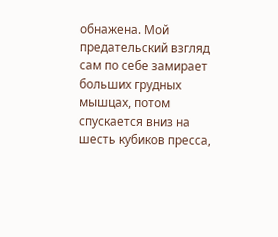обнажена. Мой предательский взгляд сам по себе замирает больших грудных мышцах, потом спускается вниз на шесть кубиков пресса,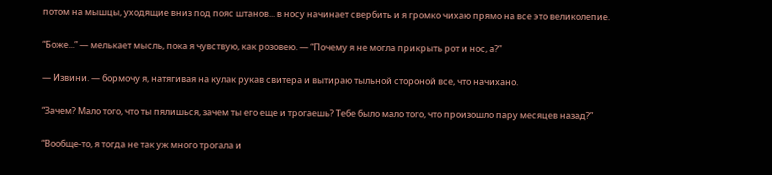потом на мышцы, уходящие вниз под пояс штанов... в носу начинает свербить и я громко чихаю прямо на все это великолепие.

“Боже...” — мелькает мысль, пока я чувствую, как розовею. — “Почему я не могла прикрыть рот и нос, а?”

— Извини. — бормочу я, натягивая на кулак рукав свитера и вытираю тыльной стороной все, что начихано.

“Зачем? Мало того, что ты пялишься, зачем ты его еще и трогаешь? Тебе было мало того, что произошло пару месяцев назад?”

“Вообще-то, я тогда не так уж много трогала и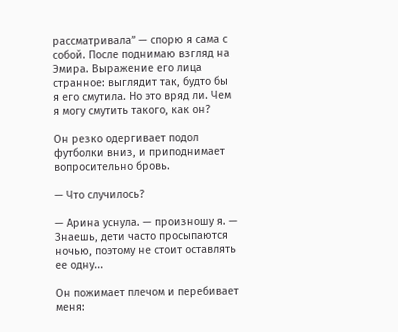рассматривала” — спорю я сама с собой. После поднимаю взгляд на Эмира. Выражение его лица странное: выглядит так, будто бы я его смутила. Но это вряд ли. Чем я могу смутить такого, как он?

Он резко одергивает подол футболки вниз, и приподнимает вопросительно бровь.

— Что случилось?

— Арина уснула. — произношу я. — Знаешь, дети часто просыпаются ночью, поэтому не стоит оставлять ее одну...

Он пожимает плечом и перебивает меня: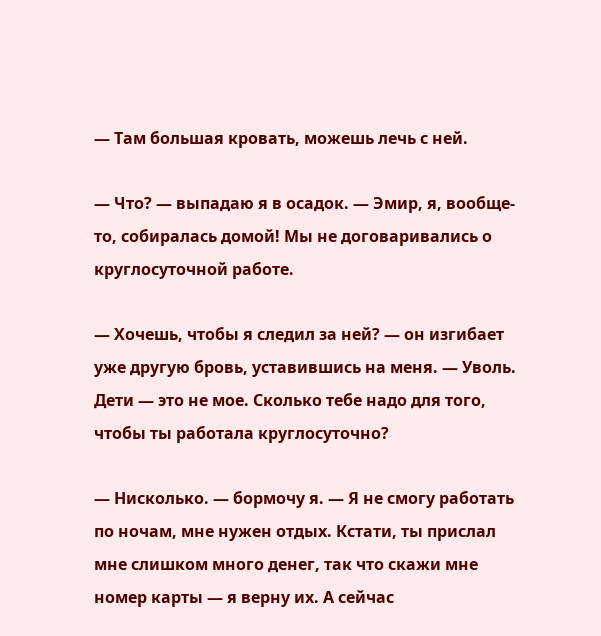— Там большая кровать, можешь лечь с ней.

— Что? — выпадаю я в осадок. — Эмир, я, вообще-то, собиралась домой! Мы не договаривались о круглосуточной работе.

— Хочешь, чтобы я следил за ней? — он изгибает уже другую бровь, уставившись на меня. — Уволь. Дети — это не мое. Сколько тебе надо для того, чтобы ты работала круглосуточно?

— Нисколько. — бормочу я. — Я не смогу работать по ночам, мне нужен отдых. Кстати, ты прислал мне слишком много денег, так что скажи мне номер карты — я верну их. А сейчас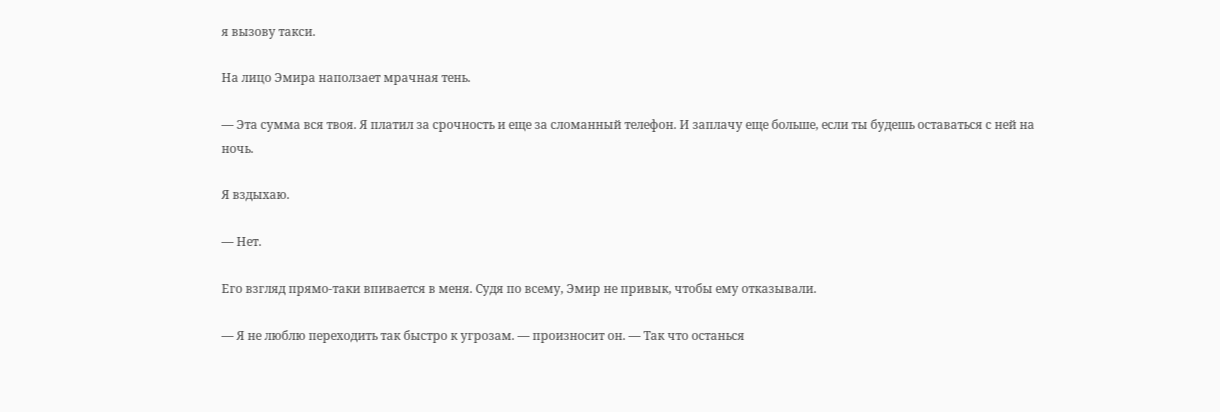я вызову такси.

На лицо Эмира наползает мрачная тень.

— Эта сумма вся твоя. Я платил за срочность и еще за сломанный телефон. И заплачу еще больше, если ты будешь оставаться с ней на ночь.

Я вздыхаю.

— Нет.

Его взгляд прямо-таки впивается в меня. Судя по всему, Эмир не привык, чтобы ему отказывали.

— Я не люблю переходить так быстро к угрозам. — произносит он. — Так что останься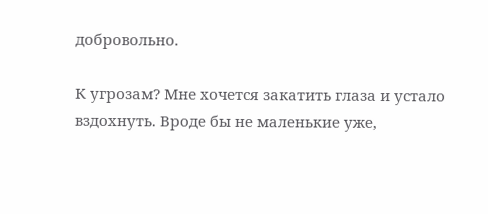добровольно.

К угрозам? Мне хочется закатить глаза и устало вздохнуть. Вроде бы не маленькие уже,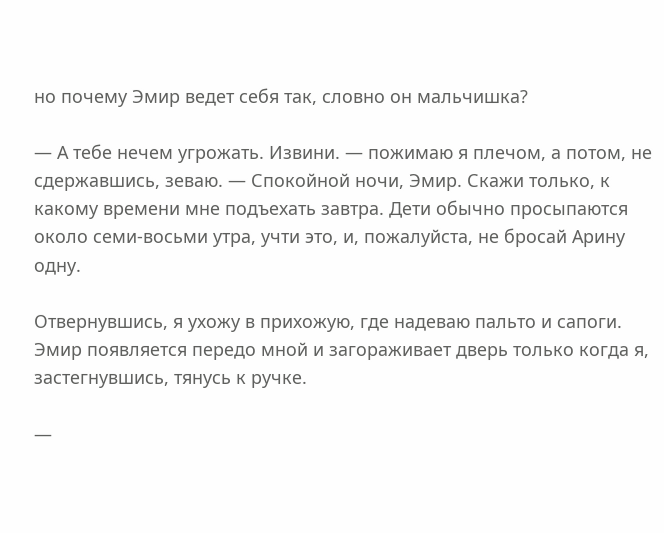но почему Эмир ведет себя так, словно он мальчишка?

— А тебе нечем угрожать. Извини. — пожимаю я плечом, а потом, не сдержавшись, зеваю. — Спокойной ночи, Эмир. Скажи только, к какому времени мне подъехать завтра. Дети обычно просыпаются около семи-восьми утра, учти это, и, пожалуйста, не бросай Арину одну.

Отвернувшись, я ухожу в прихожую, где надеваю пальто и сапоги. Эмир появляется передо мной и загораживает дверь только когда я, застегнувшись, тянусь к ручке.

—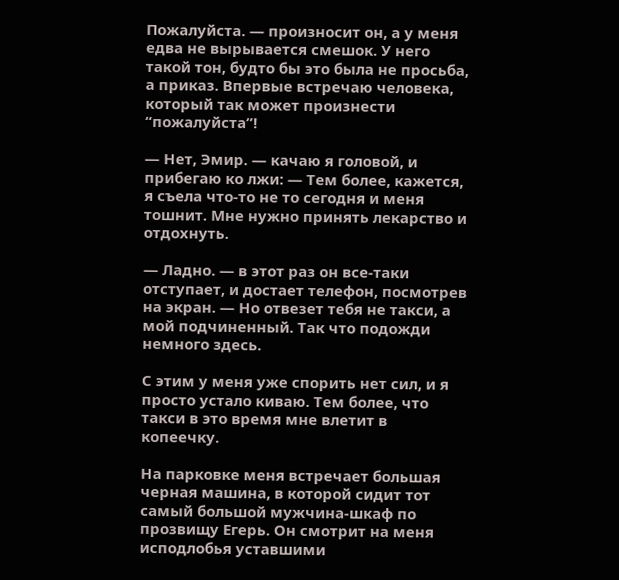Пожалуйста. — произносит он, а у меня едва не вырывается смешок. У него такой тон, будто бы это была не просьба, а приказ. Впервые встречаю человека, который так может произнести “пожалуйста”!

— Нет, Эмир. — качаю я головой, и прибегаю ко лжи: — Тем более, кажется, я съела что-то не то сегодня и меня тошнит. Мне нужно принять лекарство и отдохнуть.

— Ладно. — в этот раз он все-таки отступает, и достает телефон, посмотрев на экран. — Но отвезет тебя не такси, а мой подчиненный. Так что подожди немного здесь.

С этим у меня уже спорить нет сил, и я просто устало киваю. Тем более, что такси в это время мне влетит в копеечку.

На парковке меня встречает большая черная машина, в которой сидит тот самый большой мужчина-шкаф по прозвищу Егерь. Он смотрит на меня исподлобья уставшими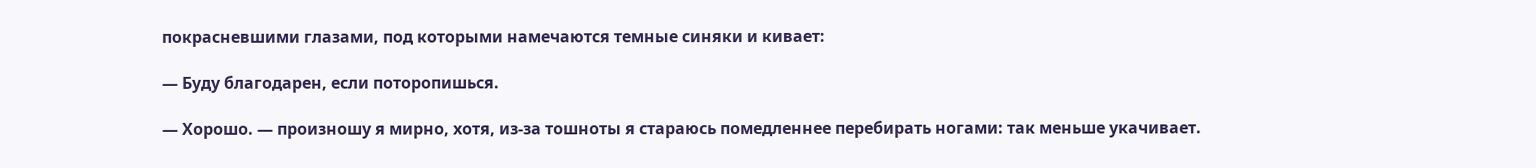покрасневшими глазами, под которыми намечаются темные синяки и кивает:

— Буду благодарен, если поторопишься.

— Хорошо. — произношу я мирно, хотя, из-за тошноты я стараюсь помедленнее перебирать ногами: так меньше укачивает.